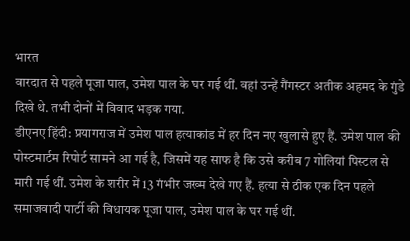भारत
वारदात से पहले पूजा पाल, उमेश पाल के घर गई थीं. वहां उन्हें गैंगस्टर अतीक अहमद के गुंडे दिखे थे. तभी दोनों में विवाद भड़क गया.
डीएनए हिंदी: प्रयागराज में उमेश पाल हत्याकांड में हर दिन नए खुलासे हुए हैं. उमेश पाल की पोस्टमार्टम रिपोर्ट सामने आ गई है, जिसमें यह साफ है कि उसे करीब 7 गोलियां पिस्टल से मारी गई थीं. उमेश के शरीर में 13 गंभीर जख्म देखे गए हैं. हत्या से ठीक एक दिन पहले समाजवादी पार्टी की विधायक पूजा पाल, उमेश पाल के घर गई थीं.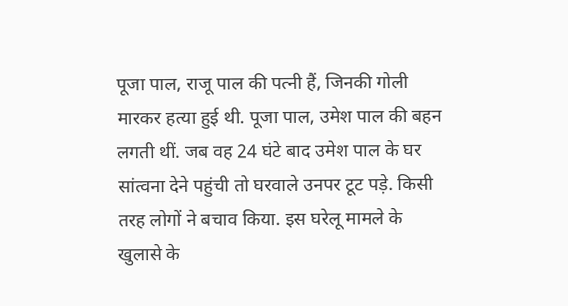पूजा पाल, राजू पाल की पत्नी हैं, जिनकी गोली मारकर हत्या हुई थी. पूजा पाल, उमेश पाल की बहन लगती थीं. जब वह 24 घंटे बाद उमेश पाल के घर सांत्वना देने पहुंची तो घरवाले उनपर टूट पड़े. किसी तरह लोगों ने बचाव किया. इस घरेलू मामले के खुलासे के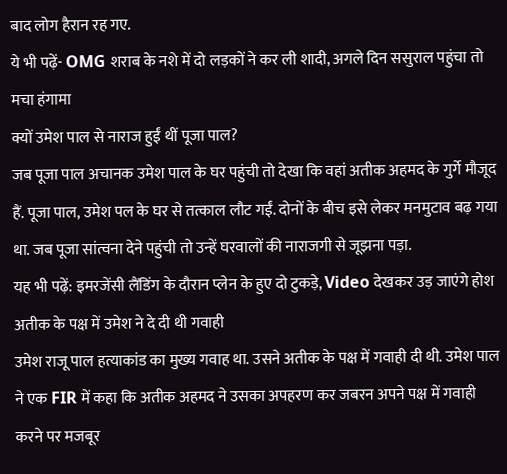बाद लोग हैरान रह गए.
ये भी पढ़ें- OMG शराब के नशे में दो लड़कों ने कर ली शादी, अगले दिन ससुराल पहुंचा तो मचा हंगामा
क्यों उमेश पाल से नाराज हुईं थीं पूजा पाल?
जब पूजा पाल अचानक उमेश पाल के घर पहुंची तो देखा कि वहां अतीक अहमद के गुर्गे मौजूद हैं. पूजा पाल, उमेश पल के घर से तत्काल लौट गईं. दोनों के बीच इसे लेकर मनमुटाव बढ़ गया था. जब पूजा सांत्वना देने पहुंची तो उन्हें घरवालों की नाराजगी से जूझना पड़ा.
यह भी पढ़ें: इमरजेंसी लैंडिंग के दौरान प्लेन के हुए दो टुकड़े, Video देखकर उड़ जाएंगे होश
अतीक के पक्ष में उमेश ने दे दी थी गवाही
उमेश राजू पाल हत्याकांड का मुख्य गवाह था. उसने अतीक के पक्ष में गवाही दी थी. उमेश पाल ने एक FIR में कहा कि अतीक अहमद ने उसका अपहरण कर जबरन अपने पक्ष में गवाही करने पर मजबूर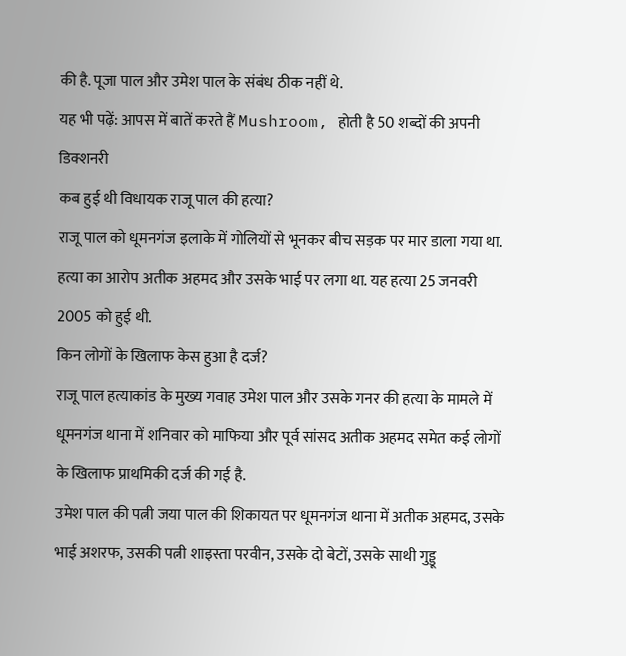की है. पूजा पाल और उमेश पाल के संबंध ठीक नहीं थे.
यह भी पढ़ें: आपस में बातें करते हैं Mushroom, होती है 50 शब्दों की अपनी डिक्शनरी
कब हुई थी विधायक राजू पाल की हत्या?
राजू पाल को धूमनगंज इलाके में गोलियों से भूनकर बीच सड़क पर मार डाला गया था. हत्या का आरोप अतीक अहमद और उसके भाई पर लगा था. यह हत्या 25 जनवरी 2005 को हुई थी.
किन लोगों के खिलाफ केस हुआ है दर्ज?
राजू पाल हत्याकांड के मुख्य गवाह उमेश पाल और उसके गनर की हत्या के मामले में धूमनगंज थाना में शनिवार को माफिया और पूर्व सांसद अतीक अहमद समेत कई लोगों के खिलाफ प्राथमिकी दर्ज की गई है.
उमेश पाल की पत्नी जया पाल की शिकायत पर धूमनगंज थाना में अतीक अहमद, उसके भाई अशरफ, उसकी पत्नी शाइस्ता परवीन, उसके दो बेटों, उसके साथी गुड्डू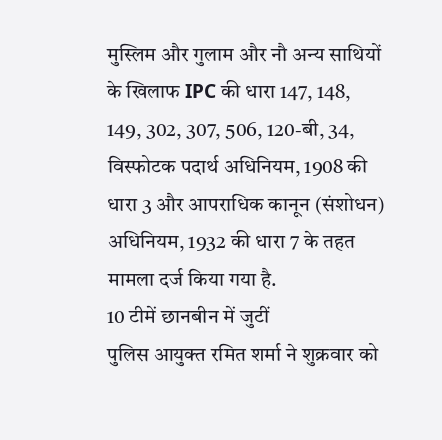मुस्लिम और गुलाम और नौ अन्य साथियों के खिलाफ IPC की धारा 147, 148, 149, 302, 307, 506, 120-बी, 34, विस्फोटक पदार्थ अधिनियम, 1908 की धारा 3 और आपराधिक कानून (संशोधन) अधिनियम, 1932 की धारा 7 के तहत मामला दर्ज किया गया है.
10 टीमें छानबीन में जुटीं
पुलिस आयुक्त रमित शर्मा ने शुक्रवार को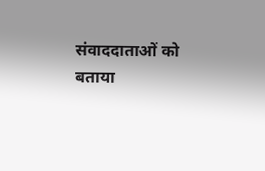संवाददाताओं को बताया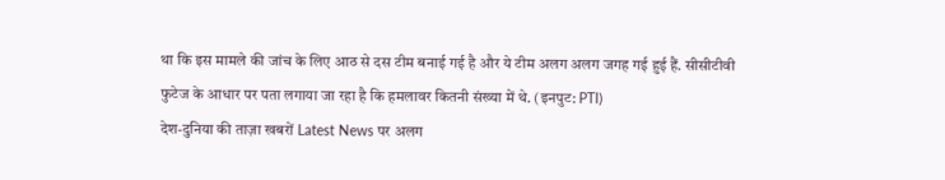था कि इस मामले की जांच के लिए आठ से दस टीम बनाई गई है और ये टीम अलग अलग जगह गई हुई हैं. सीसीटीवी फुटेज के आधार पर पता लगाया जा रहा है कि हमलावर कितनी संख्या में थे. (इनपुट: PTI)
देश-दुनिया की ताज़ा खबरों Latest News पर अलग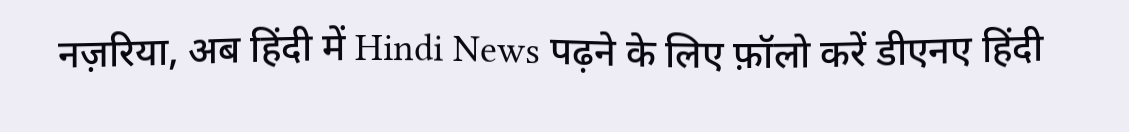नज़रिया, अब हिंदी में Hindi News पढ़ने के लिए फ़ॉलो करें डीएनए हिंदी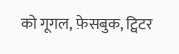को गूगल, फ़ेसबुक, ट्विटर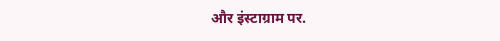और इंस्टाग्राम पर.